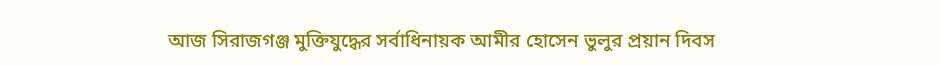আজ সিরাজগঞ্জ মুক্তিযুদ্ধের সর্বাধিনায়ক আমীর হোসেন ভুলুর প্রয়ান দিবস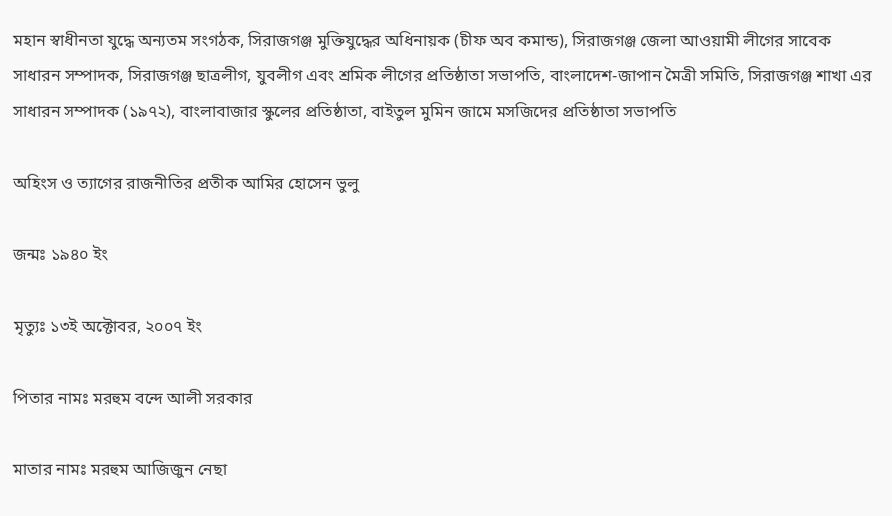মহান স্বাধীনতা যুদ্ধে অন্যতম সংগঠক, সিরাজগঞ্জ মুক্তিযুদ্ধের অধিনায়ক (চীফ অব কমান্ড), সিরাজগঞ্জ জেলা আওয়ামী লীগের সাবেক সাধারন সম্পাদক, সিরাজগঞ্জ ছাত্রলীগ, যুবলীগ এবং শ্রমিক লীগের প্রতিষ্ঠাতা সভাপতি, বাংলাদেশ-জাপান মৈত্রী সমিতি, সিরাজগঞ্জ শাখা এর সাধারন সম্পাদক (১৯৭২), বাংলাবাজার স্কুলের প্রতিষ্ঠাতা, বাইতুল মুমিন জামে মসজিদের প্রতিষ্ঠাতা সভাপতি

অহিংস ও ত্যাগের রাজনীতির প্রতীক আমির হোসেন ভুলু

জন্মঃ ১৯৪০ ইং

মৃত্যুঃ ১৩ই অক্টোবর, ২০০৭ ইং

পিতার নামঃ মরহুম বন্দে আলী সরকার

মাতার নামঃ মরহুম আজিজুন নেছা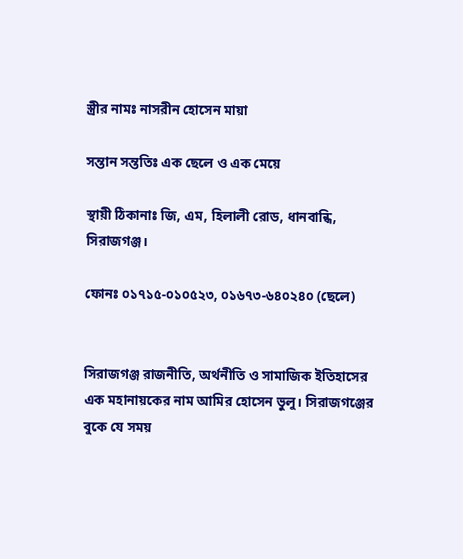স্ত্রীর নামঃ নাসরীন হোসেন মায়া

সন্তান সন্ততিঃ এক ছেলে ও এক মেয়ে

স্থায়ী ঠিকানাঃ জি, এম, হিলালী রোড, ধানবান্ধি, সিরাজগঞ্জ।

ফোনঃ ০১৭১৫-০১০৫২৩, ০১৬৭৩-৬৪০২৪০ (ছেলে)


সিরাজগঞ্জ রাজনীতি, অর্থনীতি ও সামাজিক ইতিহাসের এক মহানায়কের নাম আমির হোসেন ভুলু। সিরাজগঞ্জের বুকে যে সময়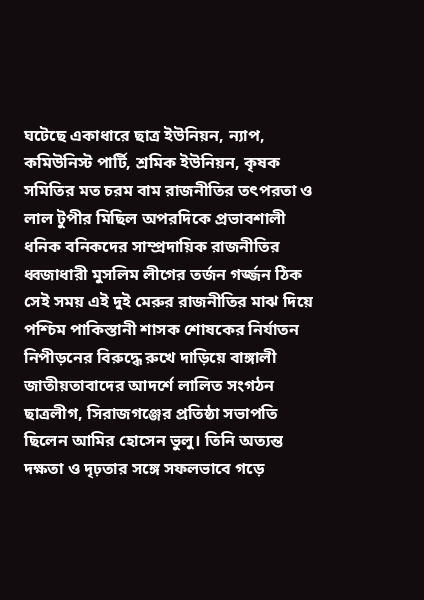ঘটেছে একাধারে ছাত্র ইউনিয়ন, ন্যাপ, কমিউনিস্ট পার্টি, শ্রমিক ইউনিয়ন, কৃষক সমিতির মত চরম বাম রাজনীতির তৎপরতা ও লাল টুপীর মিছিল অপরদিকে প্রভাবশালী ধনিক বনিকদের সাম্প্রদায়িক রাজনীতির ধ্বজাধারী মুসলিম লীগের তর্জন গর্জ্জন ঠিক সেই সময় এই দুই মেরুর রাজনীতির মাঝ দিয়ে পশ্চিম পাকিস্তানী শাসক শোষকের নির্যাতন নিপীড়নের বিরুদ্ধে রুখে দাড়িয়ে বাঙ্গালী জাতীয়তাবাদের আদর্শে লালিত সংগঠন ছাত্রলীগ, সিরাজগঞ্জের প্রতিষ্ঠা সভাপতি ছিলেন আমির হোসেন ভুলু। তিনি অত্যন্ত দক্ষতা ও দৃঢ়তার সঙ্গে সফলভাবে গড়ে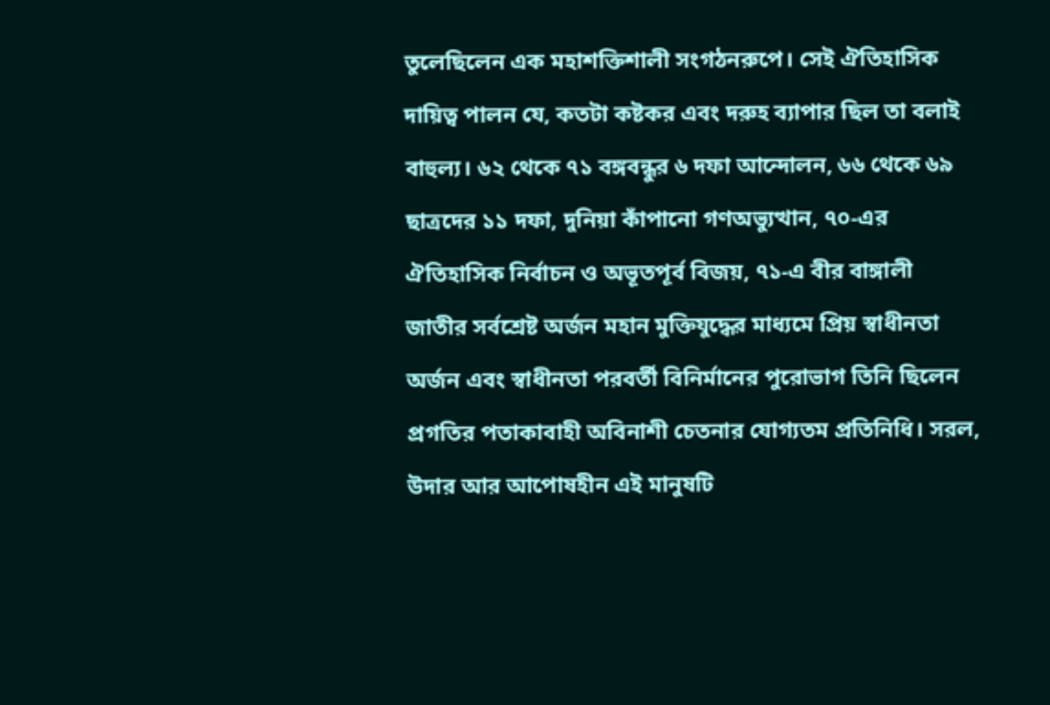তুলেছিলেন এক মহাশক্তিশালী সংগঠনরুপে। সেই ঐতিহাসিক দায়িত্ব পালন যে, কতটা কষ্টকর এবং দরুহ ব্যাপার ছিল তা বলাই বাহুল্য। ৬২ থেকে ৭১ বঙ্গবন্ধুর ৬ দফা আন্দোলন, ৬৬ থেকে ৬৯ ছাত্রদের ১১ দফা, দুনিয়া কাঁপানো গণঅভ্যুত্থান, ৭০-এর ঐতিহাসিক নির্বাচন ও অভূতপূর্ব বিজয়, ৭১-এ বীর বাঙ্গালী জাতীর সর্বশ্রেষ্ট অর্জন মহান মুক্তিযুদ্ধের মাধ্যমে প্রিয় স্বাধীনতা অর্জন এবং স্বাধীনতা পরবর্তী বিনির্মানের পুরোভাগ তিনি ছিলেন প্রগতির পতাকাবাহী অবিনাশী চেতনার যোগ্যতম প্রতিনিধি। সরল, উদার আর আপোষহীন এই মানুষটি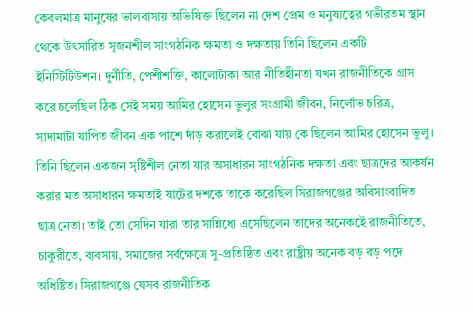কেবলমাত্র মানুষের ভালবাসায় অভিষিক্ত ছিলেন না দেশ প্রেম ও মনুষ্যত্বের গভীরতম স্থান থেকে উৎসারিত সৃজনশীল সাংগঠনিক ক্ষমতা ও দক্ষতায় তিনি ছিলেন একটি ইনিস্টিটিউশন। দুর্নীতি, পেশীশক্তি, কালোটাকা আর নীতিহীনতা যখন রাজনীতিকে গ্রাস করে চলেছিল ঠিক সেই সময় আমির হোসেন ভুলুর সংগ্রামী জীবন, নির্লোভ চরিত্র, সাদামাটা যাপিত জীবন এক পাশে দাঁড় করালেই বোঝা যায় কে ছিলেন আমির হোসেন ভুলু। তিনি ছিলেন একজন সৃষ্টিশীল নেতা যার অসাধারন সাংগঠনিক দক্ষতা এবং ছাত্রদের আকর্ষন করার মত অসাধারন ক্ষমতাই ষাটের দশকে তাকে করেছিল সিরাজগঞ্জের অবিসাংবাদিত ছাত্র নেতা। তাই তো সেদিন যারা তার সান্নিধ্যে এসেছিলেন তাদের অনেকইে রাজনীতিতে, চাকুরীতে, ব্যবসায়, সমাজের সর্বক্ষেত্রে সু-প্রতিষ্ঠিত এবং রাষ্ট্রীয় অনেক বড় বড় পদে অধিষ্টিত। সিরাজগঞ্জে যেসব রাজনীতিক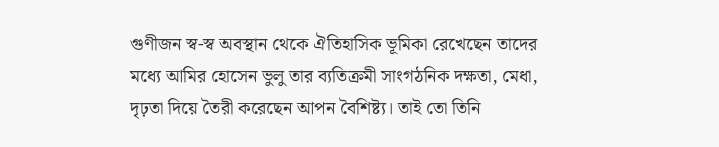গুণীজন স্ব-স্ব অবস্থান থেকে ঐতিহাসিক ভূমিকা রেখেছেন তাদের মধ্যে আমির হোসেন ভুলু তার ব্যতিক্রমী সাংগঠনিক দক্ষতা, মেধা, দৃঢ়তা দিয়ে তৈরী করেছেন আপন বৈশিষ্ট্য। তাই তো তিনি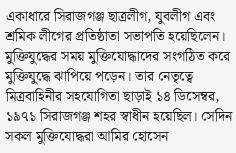একাধারে সিরাজগঞ্জ ছাত্রলীগ, যুবলীগ এবং শ্রমিক লীগের প্রতিষ্ঠাতা সভাপতি হয়েছিলেন। মুক্তিযুদ্ধের সময় মুক্তিযোদ্ধাদের সংগঠিত করে মুক্তিযুদ্ধে ঝাপিয়ে পড়েন। তার নেতৃত্বে মিত্রবাহিনীর সহযোগিতা ছাড়াই ১৪ ডিসেম্বর, ১৯৭১ সিরাজগঞ্জ শহর স্বাধীন হয়েছিল। সেদিন সকল মুক্তিযোদ্ধরা আমির হোসেন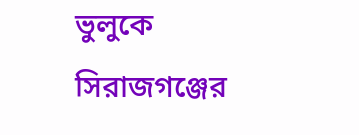ভুলুকে সিরাজগঞ্জের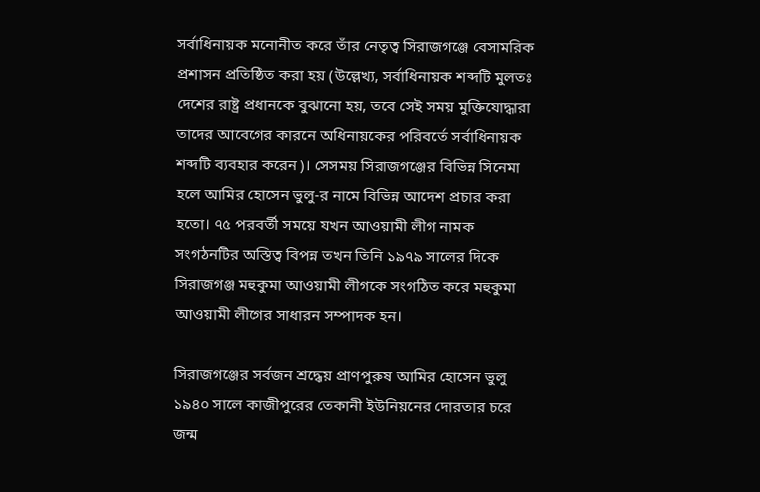সর্বাধিনায়ক মনোনীত করে তাঁর নেতৃত্ব সিরাজগঞ্জে বেসামরিক প্রশাসন প্রতিষ্ঠিত করা হয় (উল্লেখ্য, সর্বাধিনায়ক শব্দটি মুলতঃ দেশের রাষ্ট্র প্রধানকে বুঝানো হয়, তবে সেই সময় মুক্তিযোদ্ধারা তাদের আবেগের কারনে অধিনায়কের পরিবর্তে সর্বাধিনায়ক শব্দটি ব্যবহার করেন)। সেসময় সিরাজগঞ্জের বিভিন্ন সিনেমা হলে আমির হোসেন ভুলু-র নামে বিভিন্ন আদেশ প্রচার করা হতো। ৭৫ পরবর্তী সময়ে যখন আওয়ামী লীগ নামক সংগঠনটির অস্তিত্ব বিপন্ন তখন তিনি ১৯৭৯ সালের দিকে সিরাজগঞ্জ মহুকুমা আওয়ামী লীগকে সংগঠিত করে মহুকুমা আওয়ামী লীগের সাধারন সম্পাদক হন।

সিরাজগঞ্জের সর্বজন শ্রদ্ধেয় প্রাণপুরুষ আমির হোসেন ভুলু ১৯৪০ সালে কাজীপুরের তেকানী ইউনিয়নের দোরতার চরে জন্ম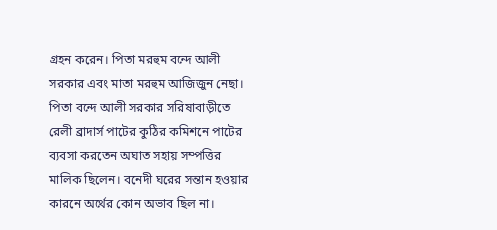গ্রহন করেন। পিতা মরহুম বন্দে আলী সরকার এবং মাতা মরহুম আজিজুন নেছা। পিতা বন্দে আলী সরকার সরিষাবাড়ীতে রেলী ব্রাদার্স পাটের কুঠির কমিশনে পাটের ব্যবসা করতেন অঘাত সহায় সম্পত্তির মালিক ছিলেন। বনেদী ঘরের সন্তান হওয়ার কারনে অর্থের কোন অভাব ছিল না।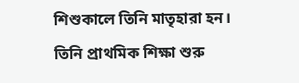শিশুকালে তিনি মাতৃহারা হন। তিনি প্রাথমিক শিক্ষা শুরু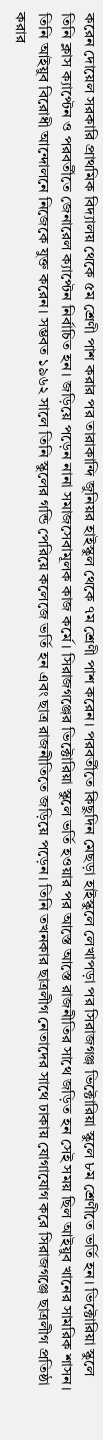করেন দোয়েল সরকারি প্রাথমিক বিদ্যালয় থেকে ৫ম শ্রেণী পাশ করার পর তারাকান্দি জুনিয়র হাইস্কুল থেকে ৭ম শ্রেণী পাশ করেন। পরবর্তীতে কিছুদিন মেছড়া হাইস্কুলে লেখাপড়া পর সিরাজগঞ্জ ভিক্টোরিয়া স্কুলে ৮ম শ্রেণীতে ভর্তি হন। ভিক্টোরিয়া স্কুলে তিনি ক্লাস ক্যাপ্টেন ও পরবর্তীতে জেনারেল ক্যাপ্টেন নির্বাচিত হন। জড়িয়ে পড়েন নানা সমাজসেবামূলক কাজ কর্মে। সিরাজগঞ্জের ভিক্টোরিয়া স্কুলে ভর্তি হওয়ার পর আস্তে আস্তে রাজনীতির সাথে জড়িত হন সেই সময় ছিল আইয়ুব খানের সামরিক শাসন। তিনি আইয়ুব বিরোধী আন্দোলনে নিজেকে যুক্ত করেন। সম্ভবত ১৯৬২ সালে তিনি স্কুলের গন্ডি পেরিয়ে কলেজে ভর্তি হন এবং ছাত্র রাজনীতিতে জড়িয়ে পড়েন। তিনি তখনকার ছাত্রলীগ নেতাদের সাথে ঢাকায় যোগাযোগ করে সিরাজগঞ্জে ছাত্রলীগ প্রতিষ্ঠা করার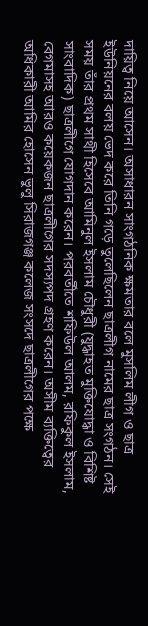দায়িত্ব নিয়ে আসেন। অসাধারন সাংগঠনিক ক্ষমতার বলে মুসলিম লীগ ও ছাত্র ইউনিয়নের বলয় ভেদ করে তিনি গড়ে তুলেছিলেন ছাত্রলীগ নামের ছাত্র সংগঠন। সেই সময় তাঁর প্রথম সাথী হিসেবে আমিনুল ইসলাম চৌধুরী (যুদ্ধাহত মুক্তিযোদ্ধা ও বিশিষ্ট সাংবাদিক) ছাত্রলীগে যোগদান করেন। পরবর্তীতে শফিউল আলম, রফিকুল ইসলাম, বেগমাসহ আরও কয়েকজন ছাত্রলীগের সদস্যপদ গ্রহণ করেন। অসীম ব্যক্তিত্বের অধিকারী আমির হোসেন ভুলু সিরাজগঞ্জ কলেজ সংসদে ছাত্রলীগের পক্ষে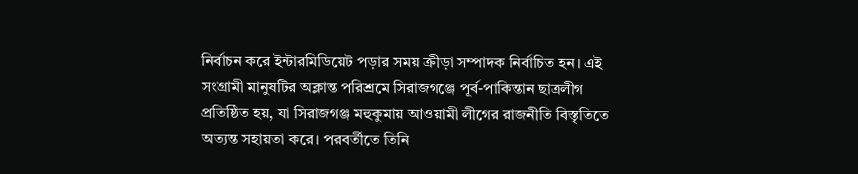নির্বাচন করে ইন্টারমিডিয়েট পড়ার সময় ক্রীড়া সম্পাদক নির্বাচিত হন। এই সংগ্রামী মানুষটির অক্লান্ত পরিশ্রমে সিরাজগঞ্জে পূর্ব-পাকিন্তান ছাত্রলীগ প্রতিষ্ঠিত হয়, যা সিরাজগঞ্জ মহুকুমায় আওয়ামী লীগের রাজনীতি বিস্তৃতিতে অত্যন্ত সহায়তা করে। পরবর্তীতে তিনি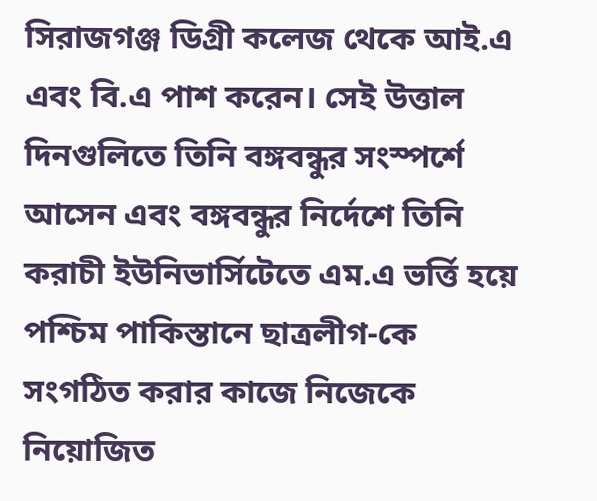সিরাজগঞ্জ ডিগ্রী কলেজ থেকে আই.এ এবং বি.এ পাশ করেন। সেই উত্তাল দিনগুলিতে তিনি বঙ্গবন্ধুর সংস্পর্শে আসেন এবং বঙ্গবন্ধুর নির্দেশে তিনি করাচী ইউনিভার্সিটেতে এম.এ ভর্ত্তি হয়ে পশ্চিম পাকিস্তানে ছাত্রলীগ-কে সংগঠিত করার কাজে নিজেকে নিয়োজিত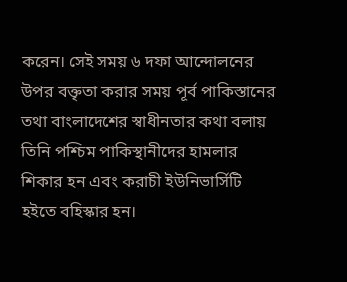করেন। সেই সময় ৬ দফা আন্দোলনের উপর বক্তৃতা করার সময় পূর্ব পাকিস্তানের তথা বাংলাদেশের স্বাধীনতার কথা বলায় তিনি পশ্চিম পাকিস্থানীদের হামলার শিকার হন এবং করাচী ইউনিভার্সিটি হইতে বহিস্কার হন।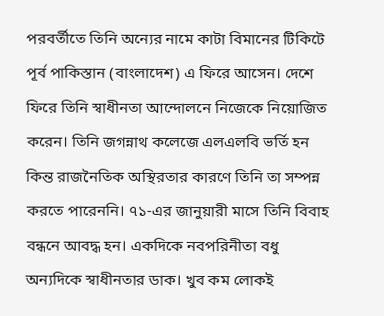পরবর্তীতে তিনি অন্যের নামে কাটা বিমানের টিকিটে পূর্ব পাকিস্তান (বাংলাদেশ) এ ফিরে আসেন। দেশে ফিরে তিনি স্বাধীনতা আন্দোলনে নিজেকে নিয়োজিত করেন। তিনি জগন্নাথ কলেজে এলএলবি ভর্তি হন কিন্ত রাজনৈতিক অস্থিরতার কারণে তিনি তা সম্পন্ন করতে পারেননি। ৭১-এর জানুয়ারী মাসে তিনি বিবাহ বন্ধনে আবদ্ধ হন। একদিকে নবপরিনীতা বধু অন্যদিকে স্বাধীনতার ডাক। খুব কম লোকই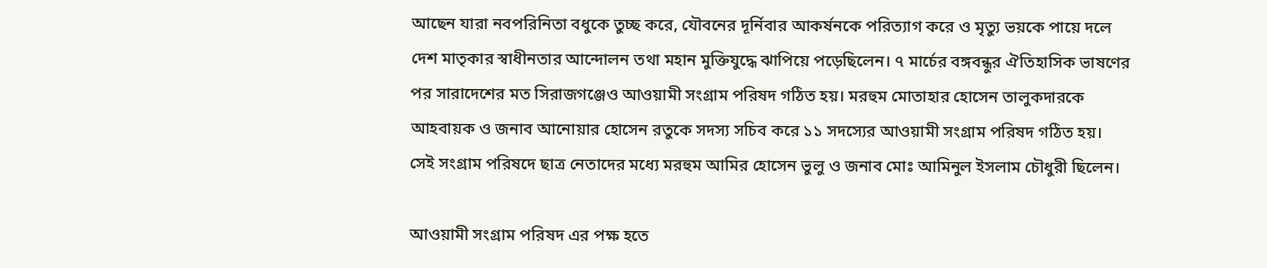আছেন যারা নবপরিনিতা বধুকে তুচ্ছ করে, যৌবনের দূর্নিবার আকর্ষনকে পরিত্যাগ করে ও মৃত্যু ভয়কে পায়ে দলে দেশ মাতৃকার স্বাধীনতার আন্দোলন তথা মহান মুক্তিযুদ্ধে ঝাপিয়ে পড়েছিলেন। ৭ মার্চের বঙ্গবন্ধুর ঐতিহাসিক ভাষণের পর সারাদেশের মত সিরাজগঞ্জেও আওয়ামী সংগ্রাম পরিষদ গঠিত হয়। মরহুম মোতাহার হোসেন তালুকদারকে আহবায়ক ও জনাব আনোয়ার হোসেন রতুকে সদস্য সচিব করে ১১ সদস্যের আওয়ামী সংগ্রাম পরিষদ গঠিত হয়। সেই সংগ্রাম পরিষদে ছাত্র নেতাদের মধ্যে মরহুম আমির হোসেন ভুলু ও জনাব মোঃ আমিনুল ইসলাম চৌধুরী ছিলেন।

আওয়ামী সংগ্রাম পরিষদ এর পক্ষ হতে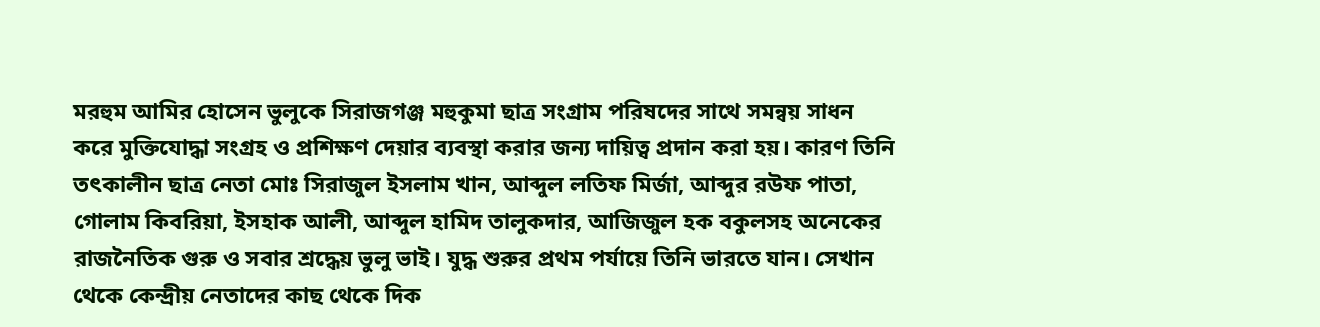মরহুম আমির হোসেন ভুলুকে সিরাজগঞ্জ মহুকুমা ছাত্র সংগ্রাম পরিষদের সাথে সমন্বয় সাধন করে মুক্তিযোদ্ধা সংগ্রহ ও প্রশিক্ষণ দেয়ার ব্যবস্থা করার জন্য দায়িত্ব প্রদান করা হয়। কারণ তিনি তৎকালীন ছাত্র নেতা মোঃ সিরাজুল ইসলাম খান, আব্দুল লতিফ মির্জা, আব্দুর রউফ পাতা, গোলাম কিবরিয়া, ইসহাক আলী, আব্দুল হামিদ তালুকদার, আজিজুল হক বকুলসহ অনেকের রাজনৈতিক গুরু ও সবার শ্রদ্ধেয় ভুলু ভাই। যুদ্ধ শুরুর প্রথম পর্যায়ে তিনি ভারতে যান। সেখান থেকে কেন্দ্রীয় নেতাদের কাছ থেকে দিক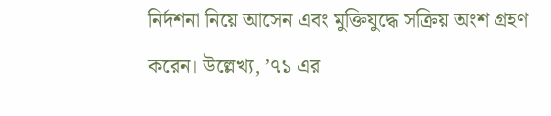নির্দশনা নিয়ে আসেন এবং মুক্তিযুদ্ধে সক্রিয় অংশ গ্রহণ করেন। উল্লেখ্য, ’৭১ এর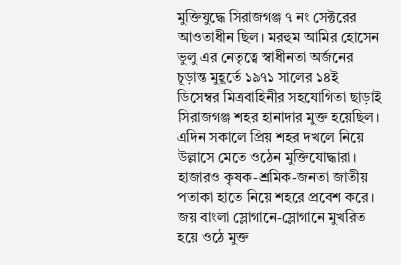মুক্তিযুদ্ধে সিরাজগঞ্জ ৭ নং সেক্টরের আওতাধীন ছিল। মরহুম আমির হোসেন ভুলু এর নেতৃত্বে স্বাধীনতা অর্জনের চূড়ান্ত মুহূর্তে ১৯৭১ সালের ১৪ই ডিসেম্বর মিত্রবাহিনীর সহযোগিতা ছাড়াই সিরাজগঞ্জ শহর হানাদার মুক্ত হয়েছিল। এদিন সকালে প্রিয় শহর দখলে নিয়ে উল্লাসে মেতে ওঠেন মুক্তিযোদ্ধারা। হাজারও কৃষক-শ্রমিক-জনতা জাতীয় পতাকা হাতে নিয়ে শহরে প্রবেশ করে। জয় বাংলা স্লোগানে-স্লোগানে মুখরিত হয়ে ওঠে মুক্ত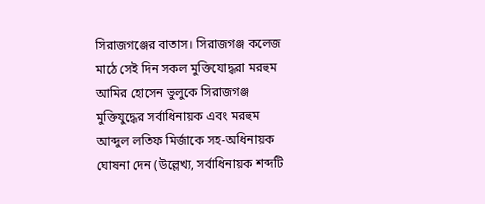সিরাজগঞ্জের বাতাস। সিরাজগঞ্জ কলেজ মাঠে সেই দিন সকল মুক্তিযোদ্ধরা মরহুম আমির হোসেন ভুলুকে সিরাজগঞ্জ মুক্তিযুদ্ধের সর্বাধিনায়ক এবং মরহুম আব্দুল লতিফ মির্জাকে সহ-অধিনায়ক ঘোষনা দেন (উল্লেখ্য, সর্বাধিনায়ক শব্দটি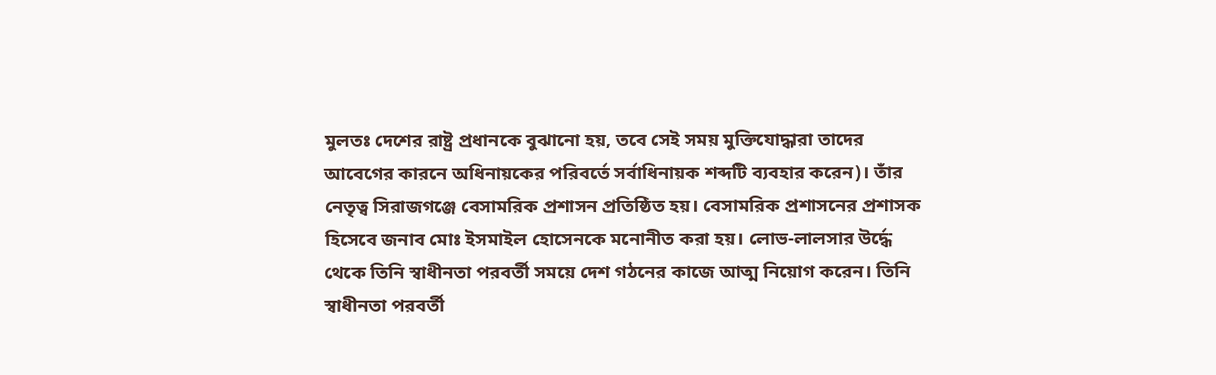মুলতঃ দেশের রাষ্ট্র প্রধানকে বুঝানো হয়, তবে সেই সময় মুক্তিযোদ্ধারা তাদের আবেগের কারনে অধিনায়কের পরিবর্তে সর্বাধিনায়ক শব্দটি ব্যবহার করেন)। তাঁর নেতৃত্ব সিরাজগঞ্জে বেসামরিক প্রশাসন প্রতিষ্ঠিত হয়। বেসামরিক প্রশাসনের প্রশাসক হিসেবে জনাব মোঃ ইসমাইল হোসেনকে মনোনীত করা হয়। লোভ-লালসার উর্দ্ধে থেকে তিনি স্বাধীনতা পরবর্তী সময়ে দেশ গঠনের কাজে আত্ম নিয়োগ করেন। তিনি স্বাধীনতা পরবর্তী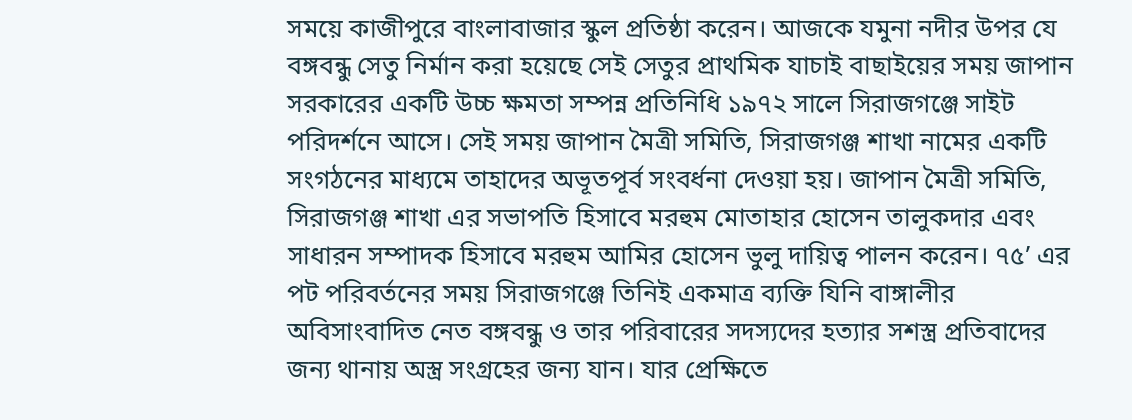সময়ে কাজীপুরে বাংলাবাজার স্কুল প্রতিষ্ঠা করেন। আজকে যমুনা নদীর উপর যে বঙ্গবন্ধু সেতু নির্মান করা হয়েছে সেই সেতুর প্রাথমিক যাচাই বাছাইয়ের সময় জাপান সরকারের একটি উচ্চ ক্ষমতা সম্পন্ন প্রতিনিধি ১৯৭২ সালে সিরাজগঞ্জে সাইট পরিদর্শনে আসে। সেই সময় জাপান মৈত্রী সমিতি, সিরাজগঞ্জ শাখা নামের একটি সংগঠনের মাধ্যমে তাহাদের অভূতপূর্ব সংবর্ধনা দেওয়া হয়। জাপান মৈত্রী সমিতি, সিরাজগঞ্জ শাখা এর সভাপতি হিসাবে মরহুম মোতাহার হোসেন তালুকদার এবং সাধারন সম্পাদক হিসাবে মরহুম আমির হোসেন ভুলু দায়িত্ব পালন করেন। ৭৫’ এর পট পরিবর্তনের সময় সিরাজগঞ্জে তিনিই একমাত্র ব্যক্তি যিনি বাঙ্গালীর অবিসাংবাদিত নেত বঙ্গবন্ধু ও তার পরিবারের সদস্যদের হত্যার সশস্ত্র প্রতিবাদের জন্য থানায় অস্ত্র সংগ্রহের জন্য যান। যার প্রেক্ষিতে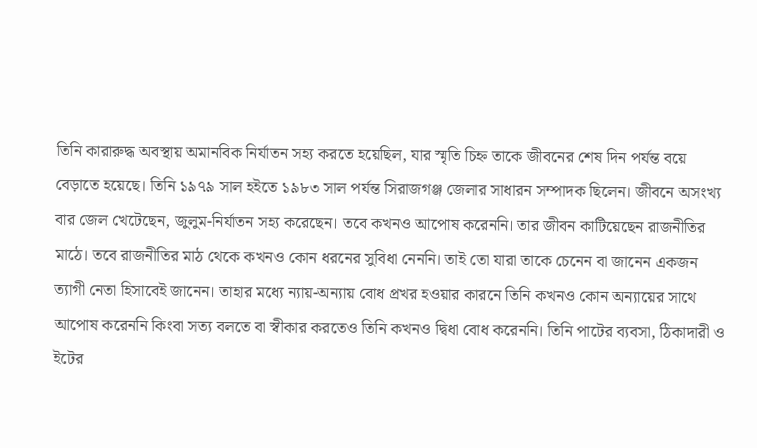তিনি কারারুদ্ধ অবস্থায় অমানবিক নির্যাতন সহ্য করতে হয়েছিল, যার স্মৃতি চিহ্ন তাকে জীবনের শেষ দিন পর্যন্ত বয়ে বেড়াতে হয়েছে। তিনি ১৯৭৯ সাল হইতে ১৯৮৩ সাল পর্যন্ত সিরাজগঞ্জ জেলার সাধারন সম্পাদক ছিলেন। জীবনে অসংখ্য বার জেল খেটেছেন, জুলুম-নির্যাতন সহ্য করেছেন। তবে কখনও আপোষ করেননি। তার জীবন কাটিয়েছেন রাজনীতির মাঠে। তবে রাজনীতির মাঠ থেকে কখনও কোন ধরনের সুবিধা নেননি। তাই তো যারা তাকে চেনেন বা জানেন একজন ত্যাগী নেতা হিসাবেই জানেন। তাহার মধ্যে ন্যায়-অন্যায় বোধ প্রখর হওয়ার কারনে তিনি কখনও কোন অন্যায়ের সাথে আপোষ করেননি কিংবা সত্য বলতে বা স্বীকার করতেও তিনি কখনও দ্বিধা বোধ করেননি। তিনি পাটের ব্যবসা, ঠিকাদারী ও ইটের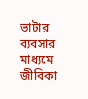ভাটার ব্যবসার মাধ্যমে জীবিকা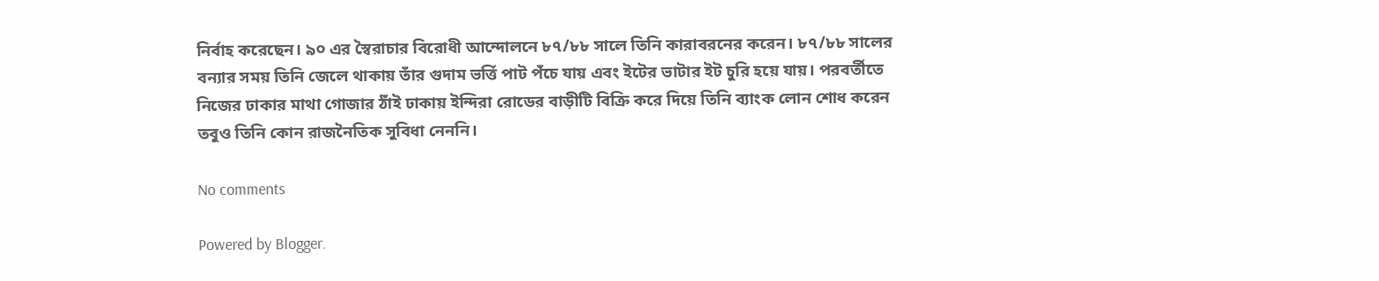নির্বাহ করেছেন। ৯০ এর স্বৈরাচার বিরোধী আন্দোলনে ৮৭/৮৮ সালে তিনি কারাবরনের করেন। ৮৭/৮৮ সালের বন্যার সময় তিনি জেলে থাকায় তাঁর গুদাম ভর্ত্তি পাট পঁচে যায় এবং ইটের ভাটার ইট চুরি হয়ে যায়। পরবর্তীতে নিজের ঢাকার মাথা গোজার ঠাঁই ঢাকায় ইন্দিরা রোডের বাড়ীটি বিক্রি করে দিয়ে তিনি ব্যাংক লোন শোধ করেন তবুও তিনি কোন রাজনৈতিক সুবিধা নেননি।

No comments

Powered by Blogger.